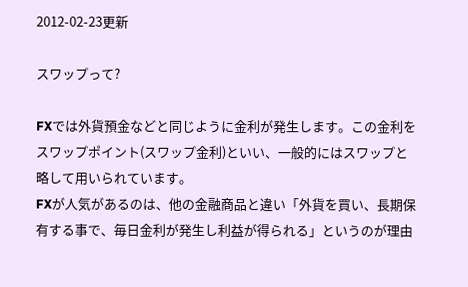2012-02-23更新

スワップって?

FXでは外貨預金などと同じように金利が発生します。この金利をスワップポイント(スワップ金利)といい、一般的にはスワップと略して用いられています。
FXが人気があるのは、他の金融商品と違い「外貨を買い、長期保有する事で、毎日金利が発生し利益が得られる」というのが理由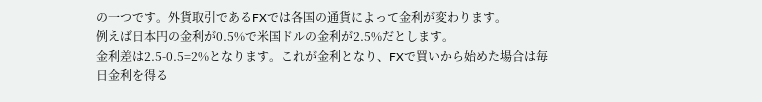の一つです。外貨取引であるFXでは各国の通貨によって金利が変わります。
例えば日本円の金利が0.5%で米国ドルの金利が2.5%だとします。
金利差は2.5-0.5=2%となります。これが金利となり、FXで買いから始めた場合は毎日金利を得る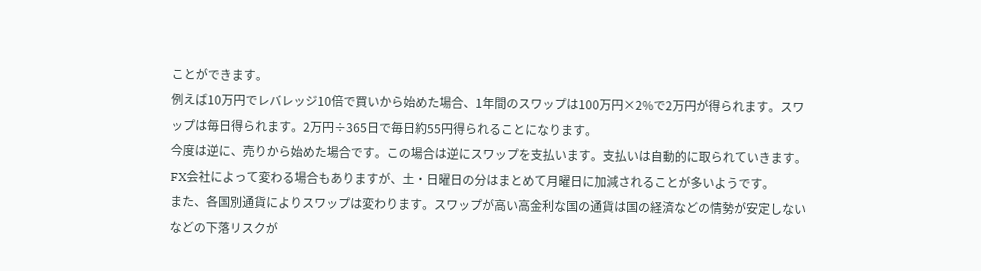ことができます。
例えば10万円でレバレッジ10倍で買いから始めた場合、1年間のスワップは100万円×2%で2万円が得られます。スワップは毎日得られます。2万円÷365日で毎日約55円得られることになります。
今度は逆に、売りから始めた場合です。この場合は逆にスワップを支払います。支払いは自動的に取られていきます。
FX会社によって変わる場合もありますが、土・日曜日の分はまとめて月曜日に加減されることが多いようです。
また、各国別通貨によりスワップは変わります。スワップが高い高金利な国の通貨は国の経済などの情勢が安定しないなどの下落リスクが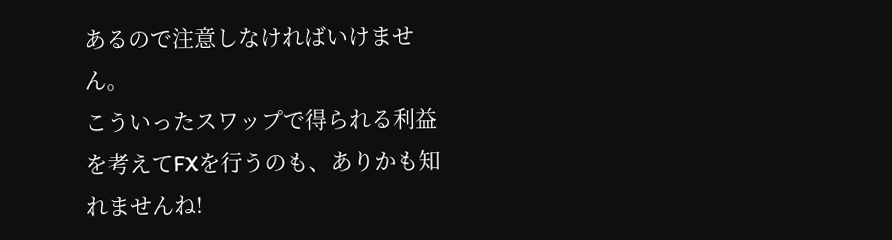あるので注意しなければいけません。
こういったスワップで得られる利益を考えてFXを行うのも、ありかも知れませんね!